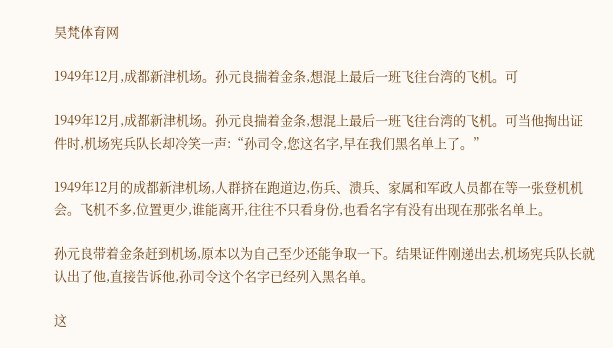昊梵体育网

1949年12月,成都新津机场。孙元良揣着金条,想混上最后一班飞往台湾的飞机。可

1949年12月,成都新津机场。孙元良揣着金条,想混上最后一班飞往台湾的飞机。可当他掏出证件时,机场宪兵队长却冷笑一声:“孙司令,您这名字,早在我们黑名单上了。”

1949年12月的成都新津机场,人群挤在跑道边,伤兵、溃兵、家属和军政人员都在等一张登机机会。飞机不多,位置更少,谁能离开,往往不只看身份,也看名字有没有出现在那张名单上。

孙元良带着金条赶到机场,原本以为自己至少还能争取一下。结果证件刚递出去,机场宪兵队长就认出了他,直接告诉他,孙司令这个名字已经列入黑名单。

这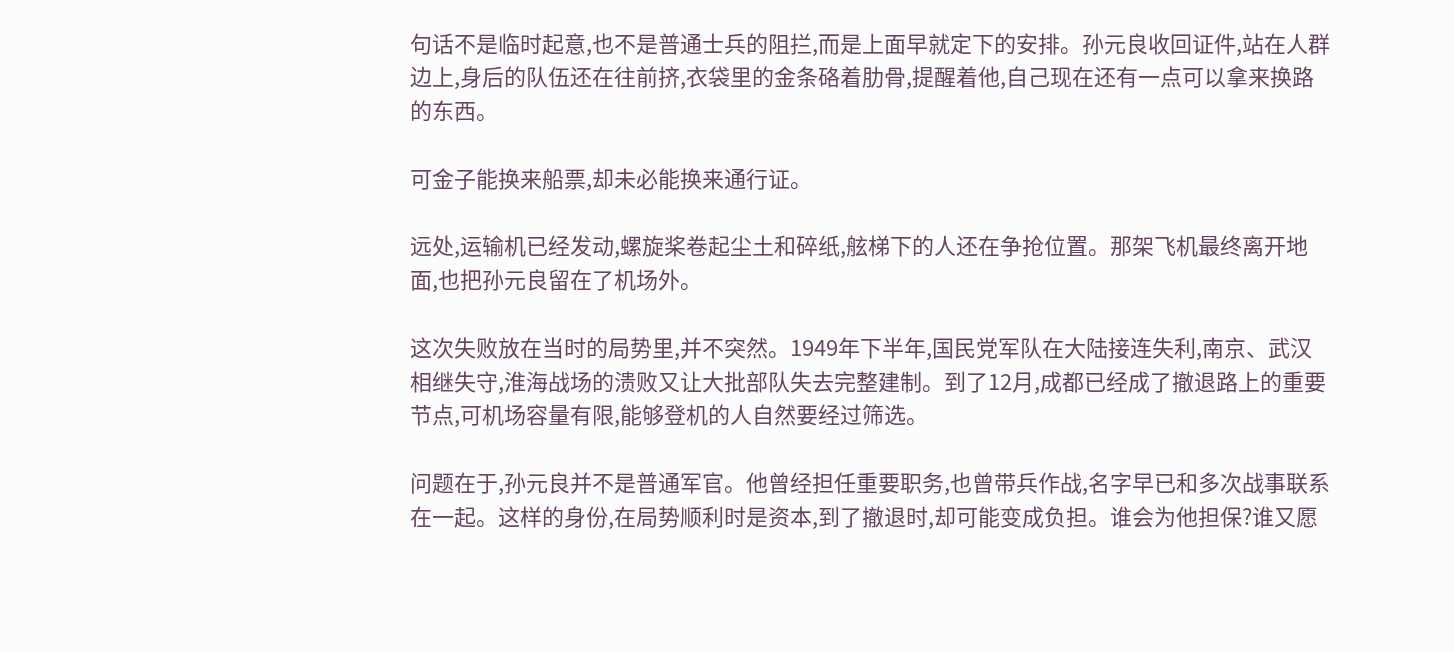句话不是临时起意,也不是普通士兵的阻拦,而是上面早就定下的安排。孙元良收回证件,站在人群边上,身后的队伍还在往前挤,衣袋里的金条硌着肋骨,提醒着他,自己现在还有一点可以拿来换路的东西。

可金子能换来船票,却未必能换来通行证。

远处,运输机已经发动,螺旋桨卷起尘土和碎纸,舷梯下的人还在争抢位置。那架飞机最终离开地面,也把孙元良留在了机场外。

这次失败放在当时的局势里,并不突然。1949年下半年,国民党军队在大陆接连失利,南京、武汉相继失守,淮海战场的溃败又让大批部队失去完整建制。到了12月,成都已经成了撤退路上的重要节点,可机场容量有限,能够登机的人自然要经过筛选。

问题在于,孙元良并不是普通军官。他曾经担任重要职务,也曾带兵作战,名字早已和多次战事联系在一起。这样的身份,在局势顺利时是资本,到了撤退时,却可能变成负担。谁会为他担保?谁又愿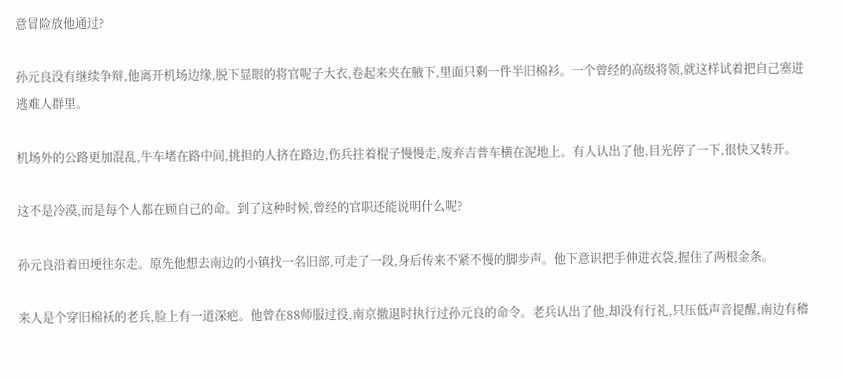意冒险放他通过?

孙元良没有继续争辩,他离开机场边缘,脱下显眼的将官呢子大衣,卷起来夹在腋下,里面只剩一件半旧棉衫。一个曾经的高级将领,就这样试着把自己塞进逃难人群里。

机场外的公路更加混乱,牛车堵在路中间,挑担的人挤在路边,伤兵拄着棍子慢慢走,废弃吉普车横在泥地上。有人认出了他,目光停了一下,很快又转开。

这不是冷漠,而是每个人都在顾自己的命。到了这种时候,曾经的官职还能说明什么呢?

孙元良沿着田埂往东走。原先他想去南边的小镇找一名旧部,可走了一段,身后传来不紧不慢的脚步声。他下意识把手伸进衣袋,握住了两根金条。

来人是个穿旧棉袄的老兵,脸上有一道深疤。他曾在88师服过役,南京撤退时执行过孙元良的命令。老兵认出了他,却没有行礼,只压低声音提醒,南边有稽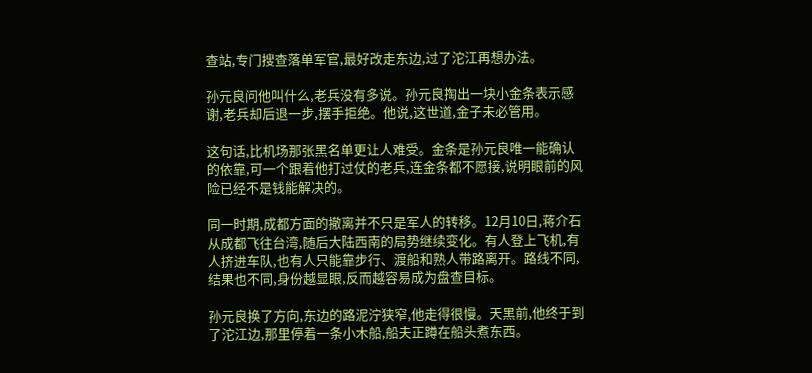查站,专门搜查落单军官,最好改走东边,过了沱江再想办法。

孙元良问他叫什么,老兵没有多说。孙元良掏出一块小金条表示感谢,老兵却后退一步,摆手拒绝。他说,这世道,金子未必管用。

这句话,比机场那张黑名单更让人难受。金条是孙元良唯一能确认的依靠,可一个跟着他打过仗的老兵,连金条都不愿接,说明眼前的风险已经不是钱能解决的。

同一时期,成都方面的撤离并不只是军人的转移。12月10日,蒋介石从成都飞往台湾,随后大陆西南的局势继续变化。有人登上飞机,有人挤进车队,也有人只能靠步行、渡船和熟人带路离开。路线不同,结果也不同,身份越显眼,反而越容易成为盘查目标。

孙元良换了方向,东边的路泥泞狭窄,他走得很慢。天黑前,他终于到了沱江边,那里停着一条小木船,船夫正蹲在船头煮东西。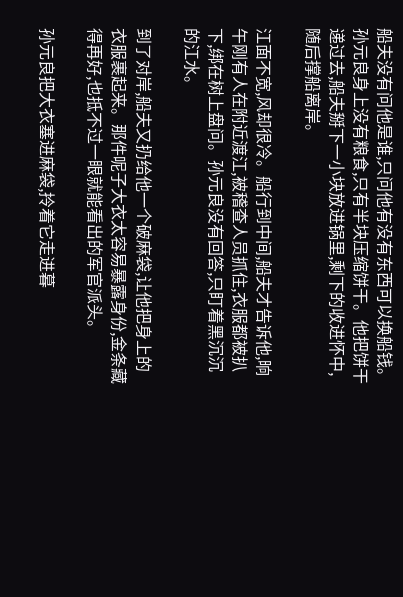船夫没有问他是谁,只问他有没有东西可以换船钱。孙元良身上没有粮食,只有半块压缩饼干。他把饼干递过去,船夫掰下一小块放进锅里,剩下的收进怀中,随后撑船离岸。

江面不宽,风却很冷。船行到中间,船夫才告诉他,晌午刚有人在附近渡江,被稽查人员抓住,衣服都被扒下,绑在树上盘问。孙元良没有回答,只盯着黑沉沉的江水。

到了对岸,船夫又扔给他一个破麻袋,让他把身上的衣服裹起来。那件呢子大衣太容易暴露身份,金条藏得再好,也抵不过一眼就能看出的军官派头。

孙元良把大衣塞进麻袋,拎着它走进暮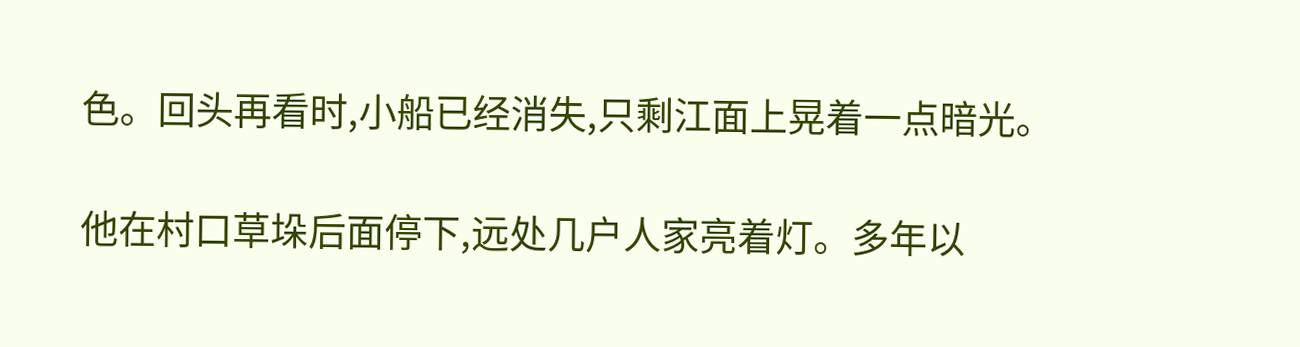色。回头再看时,小船已经消失,只剩江面上晃着一点暗光。

他在村口草垛后面停下,远处几户人家亮着灯。多年以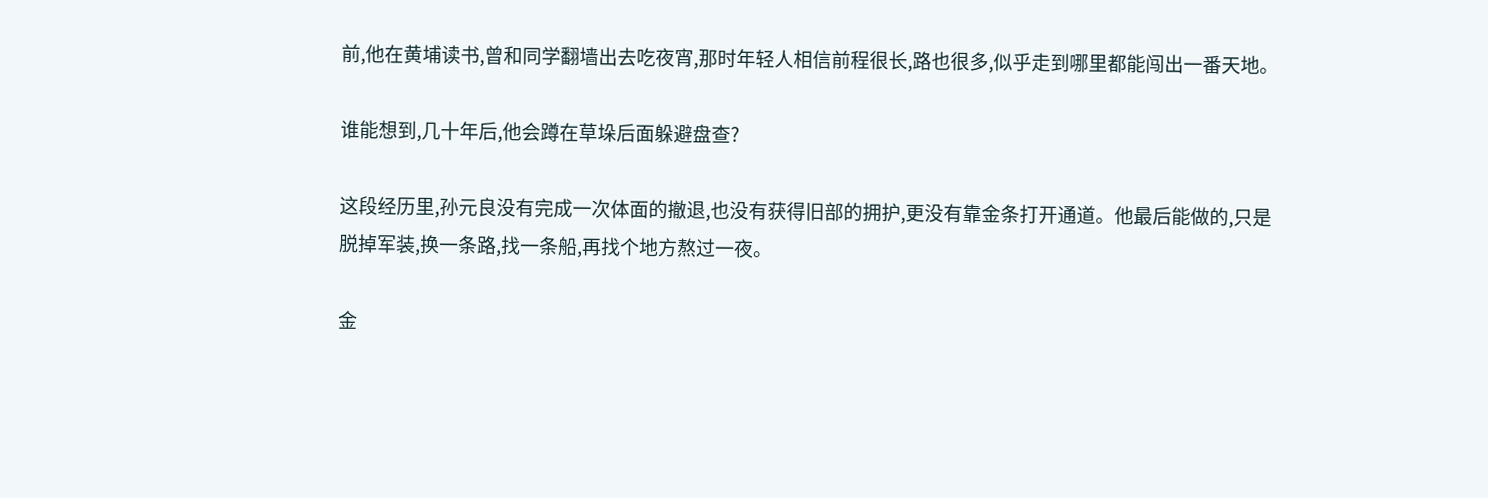前,他在黄埔读书,曾和同学翻墙出去吃夜宵,那时年轻人相信前程很长,路也很多,似乎走到哪里都能闯出一番天地。

谁能想到,几十年后,他会蹲在草垛后面躲避盘查?

这段经历里,孙元良没有完成一次体面的撤退,也没有获得旧部的拥护,更没有靠金条打开通道。他最后能做的,只是脱掉军装,换一条路,找一条船,再找个地方熬过一夜。

金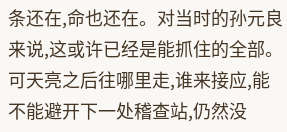条还在,命也还在。对当时的孙元良来说,这或许已经是能抓住的全部。可天亮之后往哪里走,谁来接应,能不能避开下一处稽查站,仍然没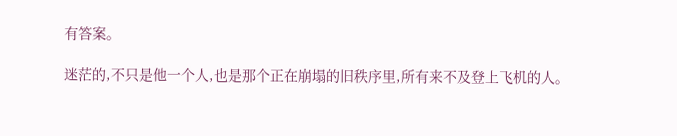有答案。

迷茫的,不只是他一个人,也是那个正在崩塌的旧秩序里,所有来不及登上飞机的人。